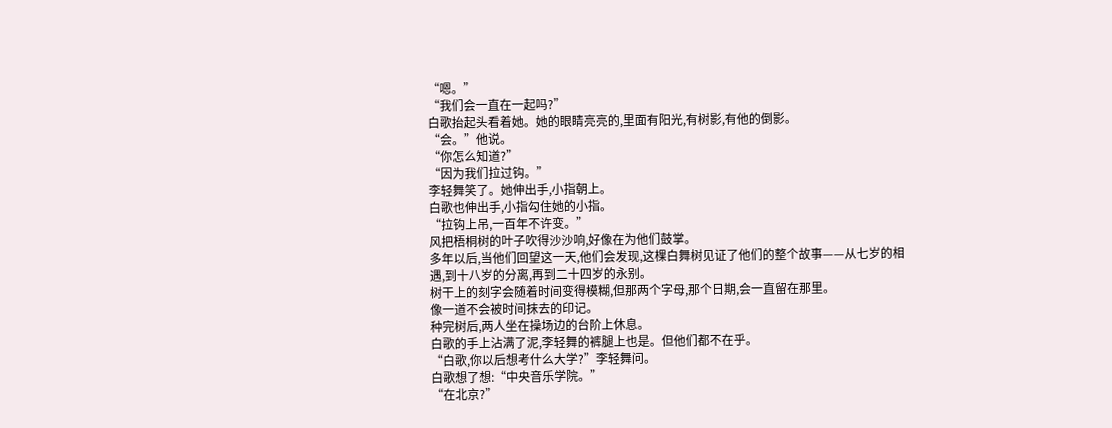“嗯。”
“我们会一直在一起吗?”
白歌抬起头看着她。她的眼睛亮亮的,里面有阳光,有树影,有他的倒影。
“会。”他说。
“你怎么知道?”
“因为我们拉过钩。”
李轻舞笑了。她伸出手,小指朝上。
白歌也伸出手,小指勾住她的小指。
“拉钩上吊,一百年不许变。”
风把梧桐树的叶子吹得沙沙响,好像在为他们鼓掌。
多年以后,当他们回望这一天,他们会发现,这棵白舞树见证了他们的整个故事——从七岁的相遇,到十八岁的分离,再到二十四岁的永别。
树干上的刻字会随着时间变得模糊,但那两个字母,那个日期,会一直留在那里。
像一道不会被时间抹去的印记。
种完树后,两人坐在操场边的台阶上休息。
白歌的手上沾满了泥,李轻舞的裤腿上也是。但他们都不在乎。
“白歌,你以后想考什么大学?”李轻舞问。
白歌想了想:“中央音乐学院。”
“在北京?”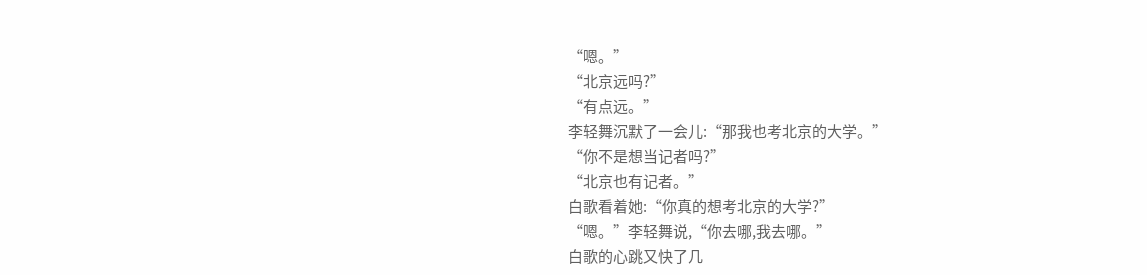“嗯。”
“北京远吗?”
“有点远。”
李轻舞沉默了一会儿:“那我也考北京的大学。”
“你不是想当记者吗?”
“北京也有记者。”
白歌看着她:“你真的想考北京的大学?”
“嗯。”李轻舞说,“你去哪,我去哪。”
白歌的心跳又快了几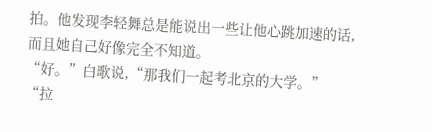拍。他发现李轻舞总是能说出一些让他心跳加速的话,而且她自己好像完全不知道。
“好。”白歌说,“那我们一起考北京的大学。”
“拉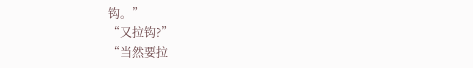钩。”
“又拉钩?”
“当然要拉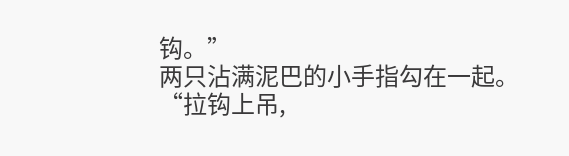钩。”
两只沾满泥巴的小手指勾在一起。
“拉钩上吊,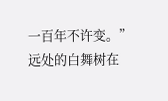一百年不许变。”
远处的白舞树在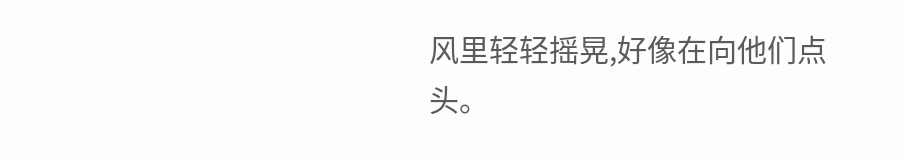风里轻轻摇晃,好像在向他们点头。